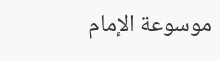موسوعة الإمام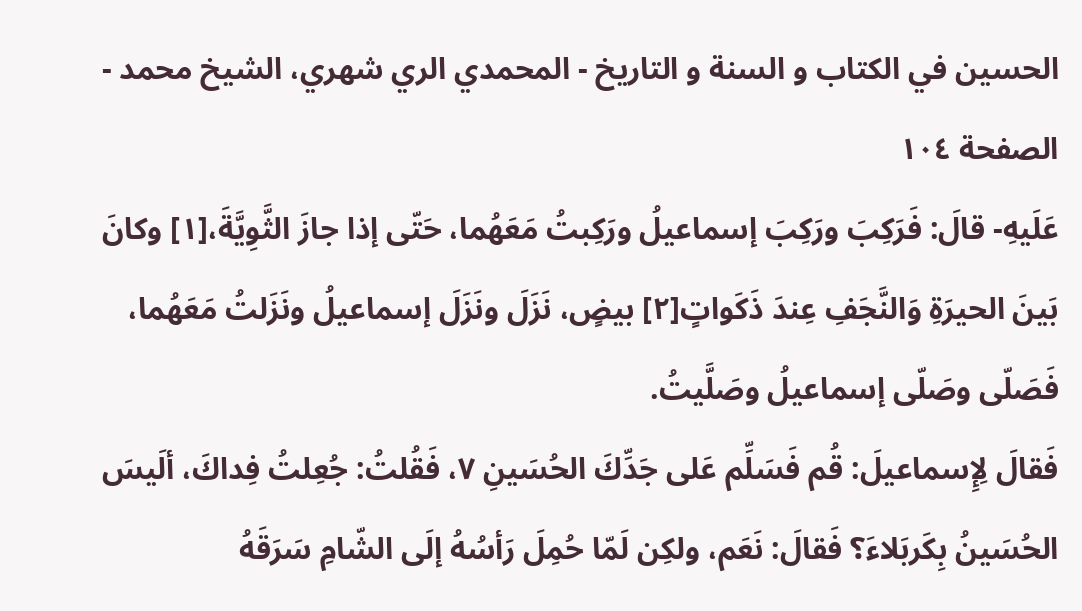الحسين في الكتاب و السنة و التاريخ - المحمدي الري شهري، الشيخ محمد - الصفحة ١٠٤
عَلَيهِ- قالَ: فَرَكِبَ ورَكِبَ إسماعيلُ ورَكِبتُ مَعَهُما، حَتّى إذا جازَ الثَّوِيَّةَ،[١] وكانَ بَينَ الحيرَةِ وَالنَّجَفِ عِندَ ذَكَواتٍ[٢] بيضٍ، نَزَلَ ونَزَلَ إسماعيلُ ونَزَلتُ مَعَهُما، فَصَلّى وصَلّى إسماعيلُ وصَلَّيتُ.
فَقالَ لِإِسماعيلَ: قُم فَسَلِّم عَلى جَدِّكَ الحُسَينِ ٧، فَقُلتُ: جُعِلتُ فِداكَ، ألَيسَ الحُسَينُ بِكَربَلاءَ؟ فَقالَ: نَعَم، ولكِن لَمّا حُمِلَ رَأسُهُ إلَى الشّامِ سَرَقَهُ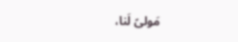مَولىً لَنا،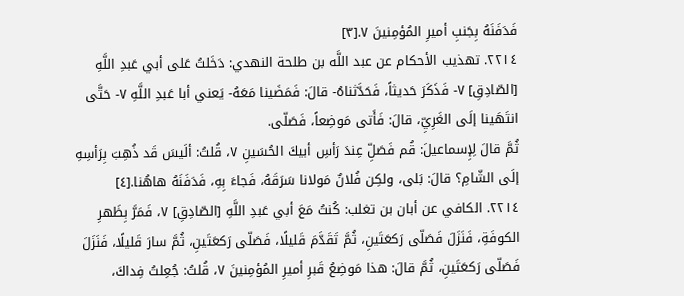فَدَفَنَهُ بِجَنبِ أميرِ المُؤمِنينَ ٧.[٣]
٢٢١٤. تهذيب الأحكام عن عبد اللَّه بن طلحة النهدي: دَخَلتُ عَلى أبي عَبدِ اللَّهِ [الصّادِقِ] ٧- فَذَكَرَ حَديثاً، فَحَدَّثناهُ- قالَ: فَمَضَينا مَعَهُ- يَعني أبا عَبدِ اللَّهِ ٧- حَتَّى انتَهَينا إلَى الغَرِيِّ، قالَ: فَأَتى مَوضِعاً، فَصَلّى.
ثُمَّ قالَ لِإِسماعيلَ: قُم فَصَلِّ عِندَ رَأسِ أبيكَ الحُسَينِ ٧، قُلتُ: ألَيسَ قَد ذُهِبَ بِرَأسِهِ إلَى الشّامِ؟ قالَ: بَلى، ولكِن فُلانٌ مَولانا سَرَقَهُ، فَجاءَ بِهِ، فَدَفَنَهُ هاهُنا.[٤]
٢٢١٤. الكافي عن أبان بن تغلب: كُنتُ مَعَ أبي عَبدِ اللَّهِ [الصّادِقِ] ٧، فَمَرَّ بِظَهرِ الكوفَةِ، فَنَزَلَ فَصَلّى رَكعَتَينِ، ثُمَّ تَقَدَّمَ قَليلًا، فَصَلّى رَكعَتَينِ، ثُمَّ سارَ قَليلًا، فَنَزَلَ فَصَلّى رَكعَتَينِ، ثُمَّ قالَ: هذا مَوضِعُ قَبرِ أميرِ المُؤمِنينَ ٧، قُلتُ: جُعِلتُ فِداكَ،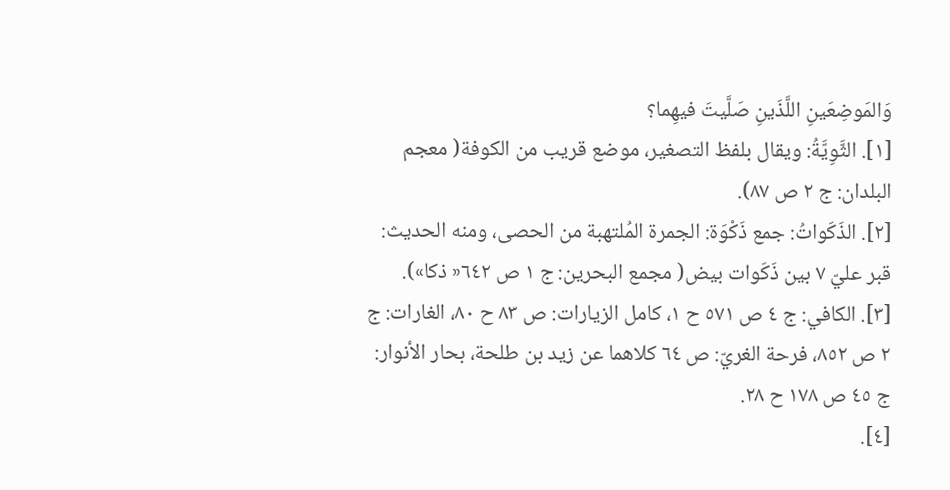وَالمَوضِعَينِ اللَّذَينِ صَلَّيتَ فيهِما؟
[١]. الثَّوِيَّةُ: ويقال بلفظ التصغير، موضع قريب من الكوفة( معجم البلدان: ج ٢ ص ٨٧).
[٢]. الذَكَواتُ: جمع ذَكْوَة: الجمرة المُلتهبة من الحصى، ومنه الحديث: قبر عليّ ٧ بين ذَكَوات بيض( مجمع البحرين: ج ١ ص ٦٤٢« ذكا»).
[٣]. الكافي: ج ٤ ص ٥٧١ ح ١، كامل الزيارات: ص ٨٣ ح ٨٠، الغارات: ج ٢ ص ٨٥٢، فرحة الغريّ: ص ٦٤ كلاهما عن زيد بن طلحة، بحار الأنوار: ج ٤٥ ص ١٧٨ ح ٢٨.
[٤].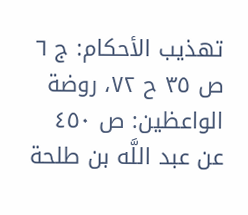تهذيب الأحكام: ج ٦ ص ٣٥ ح ٧٢، روضة الواعظين: ص ٤٥٠ عن عبد اللَّه بن طلحة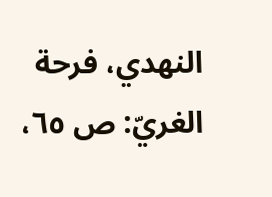النهدي، فرحة الغريّ: ص ٦٥،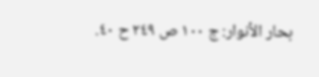بحار الأنوار: ج ١٠٠ ص ٢٤٩ ح ٤٠.